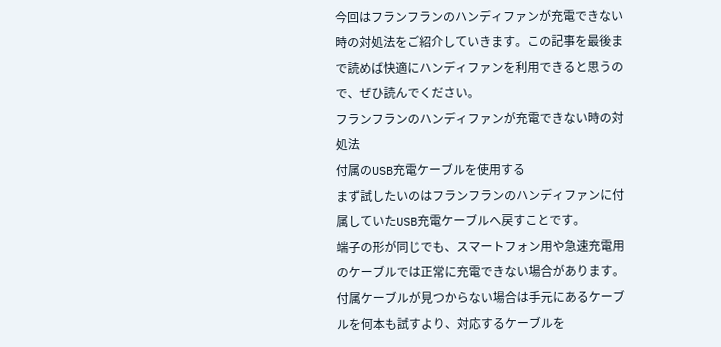今回はフランフランのハンディファンが充電できない時の対処法をご紹介していきます。この記事を最後まで読めば快適にハンディファンを利用できると思うので、ぜひ読んでください。
フランフランのハンディファンが充電できない時の対処法
付属のUSB充電ケーブルを使用する
まず試したいのはフランフランのハンディファンに付属していたUSB充電ケーブルへ戻すことです。
端子の形が同じでも、スマートフォン用や急速充電用のケーブルでは正常に充電できない場合があります。
付属ケーブルが見つからない場合は手元にあるケーブルを何本も試すより、対応するケーブルを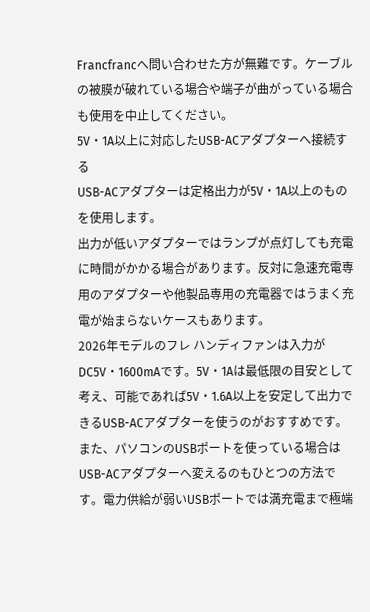Francfrancへ問い合わせた方が無難です。ケーブルの被膜が破れている場合や端子が曲がっている場合も使用を中止してください。
5V・1A以上に対応したUSB-ACアダプターへ接続する
USB-ACアダプターは定格出力が5V・1A以上のものを使用します。
出力が低いアダプターではランプが点灯しても充電に時間がかかる場合があります。反対に急速充電専用のアダプターや他製品専用の充電器ではうまく充電が始まらないケースもあります。
2026年モデルのフレ ハンディファンは入力がDC5V・1600mAです。5V・1Aは最低限の目安として考え、可能であれば5V・1.6A以上を安定して出力できるUSB-ACアダプターを使うのがおすすめです。
また、パソコンのUSBポートを使っている場合はUSB-ACアダプターへ変えるのもひとつの方法です。電力供給が弱いUSBポートでは満充電まで極端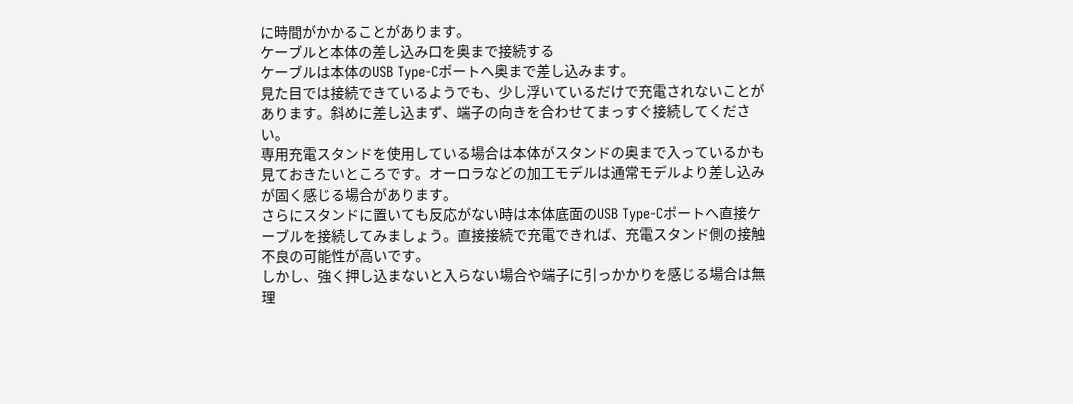に時間がかかることがあります。
ケーブルと本体の差し込み口を奥まで接続する
ケーブルは本体のUSB Type-Cポートへ奥まで差し込みます。
見た目では接続できているようでも、少し浮いているだけで充電されないことがあります。斜めに差し込まず、端子の向きを合わせてまっすぐ接続してください。
専用充電スタンドを使用している場合は本体がスタンドの奥まで入っているかも見ておきたいところです。オーロラなどの加工モデルは通常モデルより差し込みが固く感じる場合があります。
さらにスタンドに置いても反応がない時は本体底面のUSB Type-Cポートへ直接ケーブルを接続してみましょう。直接接続で充電できれば、充電スタンド側の接触不良の可能性が高いです。
しかし、強く押し込まないと入らない場合や端子に引っかかりを感じる場合は無理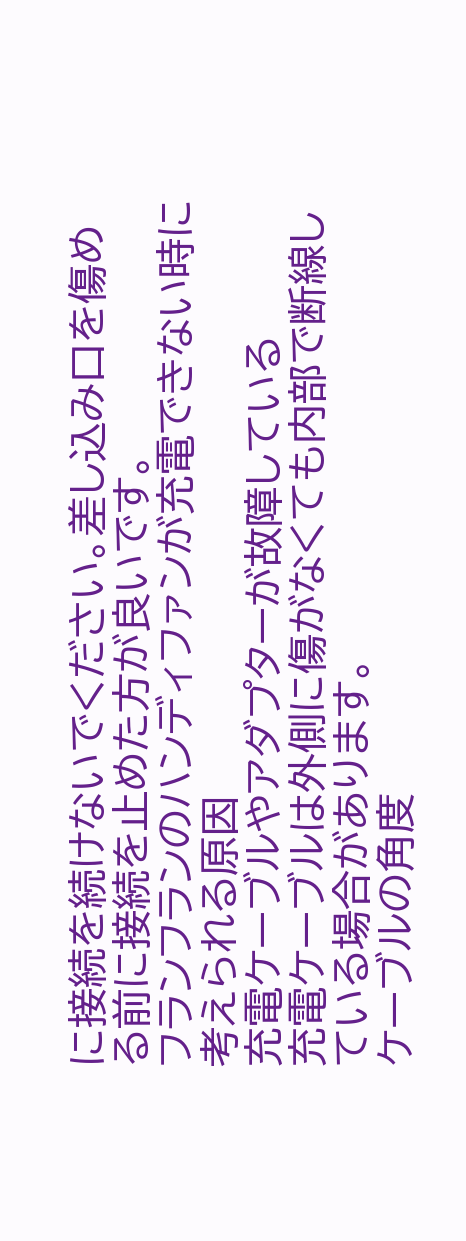に接続を続けないでください。差し込み口を傷める前に接続を止めた方が良いです。
フランフランのハンディファンが充電できない時に考えられる原因
充電ケーブルやアダプターが故障している
充電ケーブルは外側に傷がなくても内部で断線している場合があります。
ケーブルの角度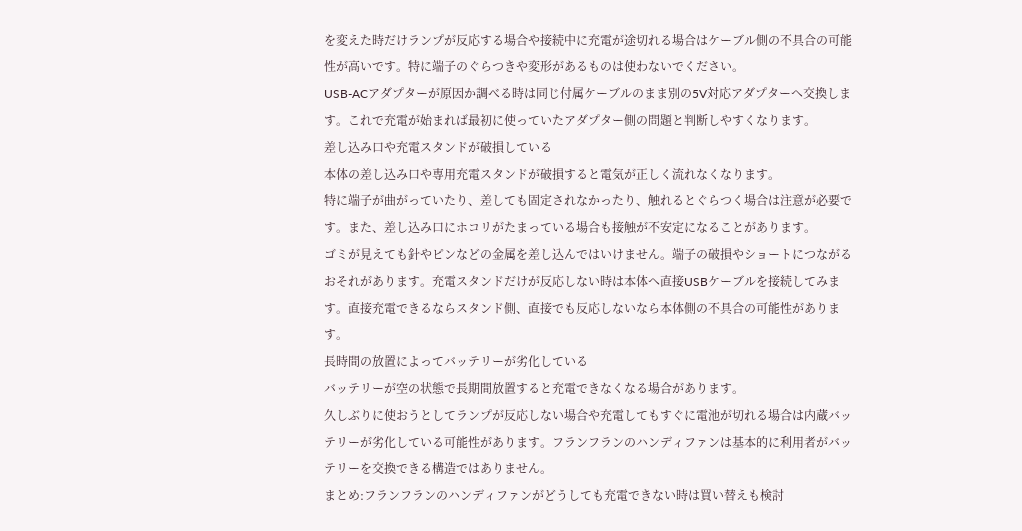を変えた時だけランプが反応する場合や接続中に充電が途切れる場合はケーブル側の不具合の可能性が高いです。特に端子のぐらつきや変形があるものは使わないでください。
USB-ACアダプターが原因か調べる時は同じ付属ケーブルのまま別の5V対応アダプターへ交換します。これで充電が始まれば最初に使っていたアダプター側の問題と判断しやすくなります。
差し込み口や充電スタンドが破損している
本体の差し込み口や専用充電スタンドが破損すると電気が正しく流れなくなります。
特に端子が曲がっていたり、差しても固定されなかったり、触れるとぐらつく場合は注意が必要です。また、差し込み口にホコリがたまっている場合も接触が不安定になることがあります。
ゴミが見えても針やピンなどの金属を差し込んではいけません。端子の破損やショートにつながるおそれがあります。充電スタンドだけが反応しない時は本体へ直接USBケーブルを接続してみます。直接充電できるならスタンド側、直接でも反応しないなら本体側の不具合の可能性があります。
長時間の放置によってバッテリーが劣化している
バッテリーが空の状態で長期間放置すると充電できなくなる場合があります。
久しぶりに使おうとしてランプが反応しない場合や充電してもすぐに電池が切れる場合は内蔵バッテリーが劣化している可能性があります。フランフランのハンディファンは基本的に利用者がバッテリーを交換できる構造ではありません。
まとめ:フランフランのハンディファンがどうしても充電できない時は買い替えも検討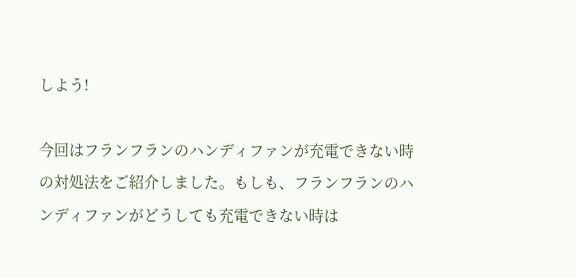しよう!

今回はフランフランのハンディファンが充電できない時の対処法をご紹介しました。もしも、フランフランのハンディファンがどうしても充電できない時は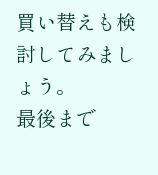買い替えも検討してみましょう。
最後まで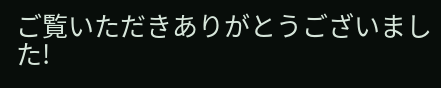ご覧いただきありがとうございました!